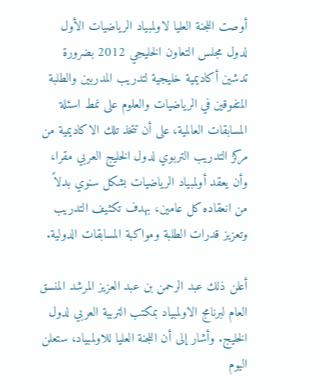أوصت اللجنة العليا لاولمبياد الرياضيات الأول لدول مجلس التعاون الخليجي 2012 بضرورة تدشين أكاديمية خليجية لتدريب المدربين والطلبة المتفوقين في الرياضيات والعلوم على نمط اسئلة المسابقات العالمية، على أن تتخذ تلك الاكاديمية من مركز التدريب التربوي لدول الخليج العربي مقرا، وأن يعقد أولمبياد الرياضيات بشكل سنوي بدلاً من انعقاده كل عامين، بهدف تكثيف التدريب وتعزيز قدرات الطلبة ومواكبة المسابقات الدولية.

أعلن ذلك عبد الرحمن بن عبد العزيز المرشد المنسق العام لبرنامج الاولمبياد بمكتب التربية العربي لدول الخليج. وأشار إلى أن اللجنة العليا للاولمبياد، ستعلن اليوم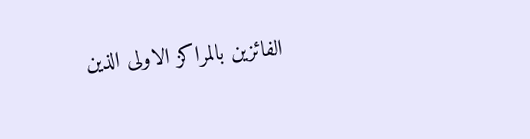الفائزين بالمراكز الاولى الذين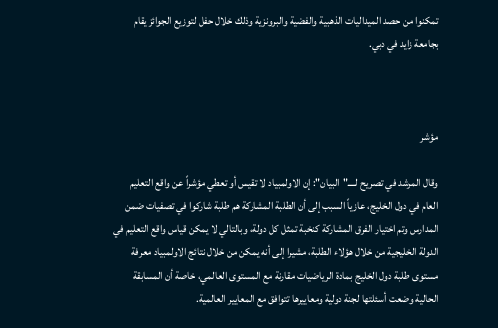تمكنوا من حصد الميداليات الذهبية والفضية والبرونزية وذلك خلال حفل لتوزيع الجوائز يقام بجامعة زايد في دبي.



مؤشر

وقال المرشد في تصريح لــــ"البيان": إن الاولمبياد لا تقيس أو تعطي مؤشراً عن واقع التعليم العام في دول الخليج، عازياً السبب إلى أن الطلبة المشاركة هم طلبة شاركوا في تصفيات ضمن المدارس وتم اختيار الفرق المشاركة كنخبة تمثل كل دولة، وبالتالي لا يمكن قياس واقع التعليم في الدولة الخليجية من خلال هؤلاء الطلبة، مشيرا إلى أنه يمكن من خلال نتائج الاولمبياد معرفة مستوى طلبة دول الخليج بمادة الرياضيات مقارنة مع المستوى العالمي، خاصة أن المسابقة الحالية وضعت أسئلتها لجنة دولية ومعاييرها تتوافق مع المعايير العالمية.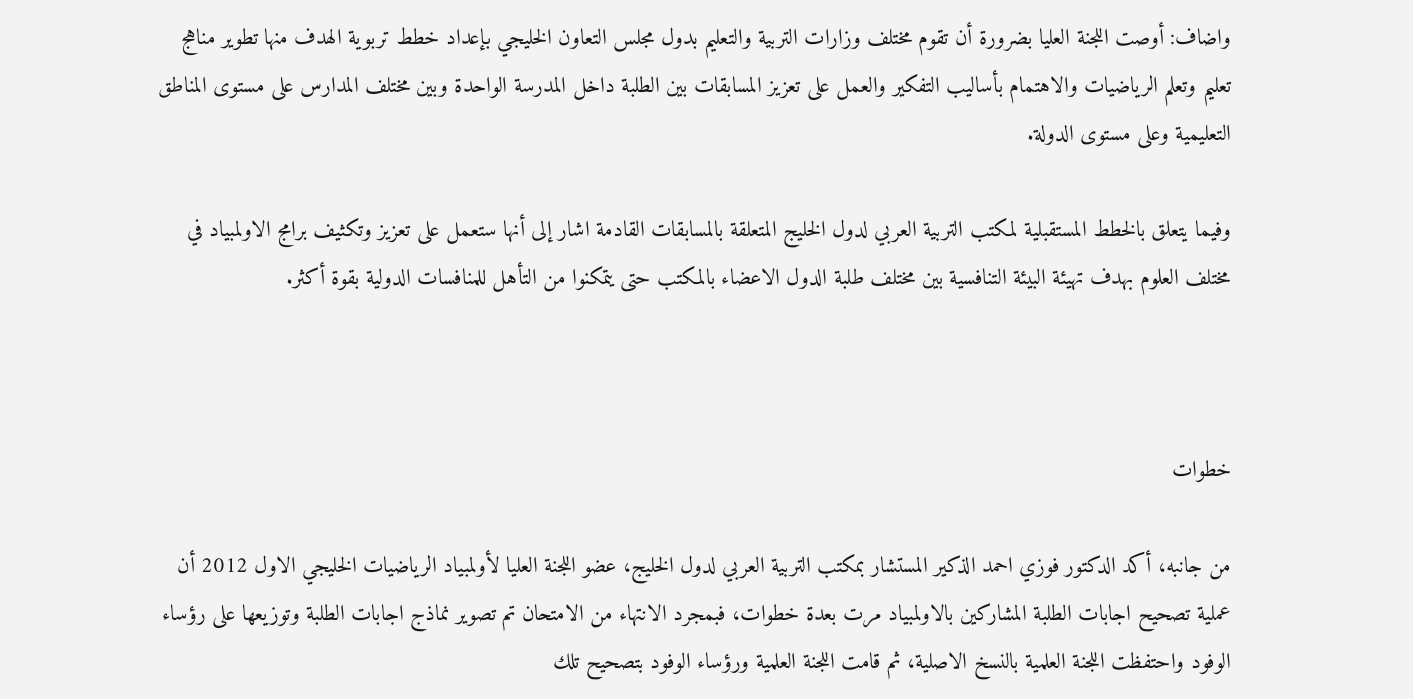واضاف: أوصت اللجنة العليا بضرورة أن تقوم مختلف وزارات التربية والتعليم بدول مجلس التعاون الخليجي بإعداد خطط تربوية الهدف منها تطوير مناهج تعليم وتعلم الرياضيات والاهتمام بأساليب التفكير والعمل على تعزيز المسابقات بين الطلبة داخل المدرسة الواحدة وبين مختلف المدارس على مستوى المناطق التعليمية وعلى مستوى الدولة.

وفيما يتعلق بالخطط المستقبلية لمكتب التربية العربي لدول الخليج المتعلقة بالمسابقات القادمة اشار إلى أنها ستعمل على تعزيز وتكثيف برامج الاولمبياد في مختلف العلوم بهدف تهيئة البيئة التنافسية بين مختلف طلبة الدول الاعضاء بالمكتب حتى يتمكنوا من التأهل للمنافسات الدولية بقوة أكثر.



خطوات

من جانبه، أكد الدكتور فوزي احمد الذكير المستشار بمكتب التربية العربي لدول الخليج، عضو اللجنة العليا لأولمبياد الرياضيات الخليجي الاول 2012 أن عملية تصحيح اجابات الطلبة المشاركين بالاولمبياد مرت بعدة خطوات، فبمجرد الانتهاء من الامتحان تم تصوير نماذج اجابات الطلبة وتوزيعها على رؤساء الوفود واحتفظت اللجنة العلمية بالنسخ الاصلية، ثم قامت اللجنة العلمية ورؤساء الوفود بتصحيح تلك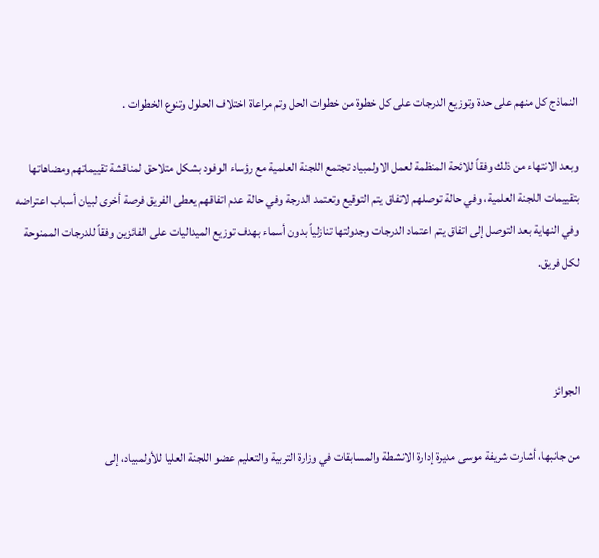النماذج كل منهم على حدة وتوزيع الدرجات على كل خطوة من خطوات الحل وتم مراعاة اختلاف الحلول وتنوع الخطوات .

وبعد الانتهاء من ذلك وفقاً للائحة المنظمة لعمل الاولمبياد تجتمع اللجنة العلمية مع رؤساء الوفود بشكل متلاحق لمناقشة تقييماتهم ومضاهاتها بتقييمات اللجنة العلمية، وفي حالة توصلهم لاتفاق يتم التوقيع وتعتمد الدرجة وفي حالة عدم اتفاقهم يعطى الفريق فرصة أخرى لبيان أسباب اعتراضه وفي النهاية بعد التوصل إلى اتفاق يتم اعتماد الدرجات وجدولتها تنازلياً بدون أسماء بهدف توزيع الميداليات على الفائزين وفقاً للدرجات الممنوحة لكل فريق.



الجوائز

من جانبها، أشارت شريفة موسى مديرة إدارة الانشطة والمسابقات في وزارة التربية والتعليم عضو اللجنة العليا للأولمبياد، إلى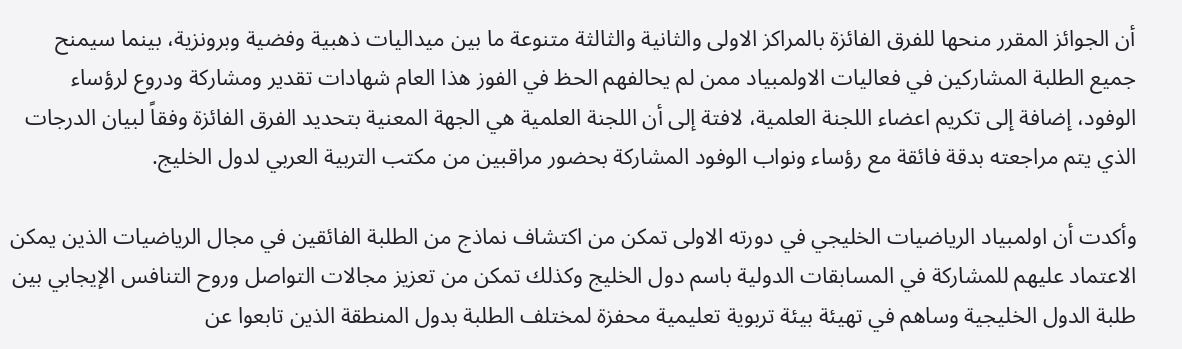أن الجوائز المقرر منحها للفرق الفائزة بالمراكز الاولى والثانية والثالثة متنوعة ما بين ميداليات ذهبية وفضية وبرونزية، بينما سيمنح جميع الطلبة المشاركين في فعاليات الاولمبياد ممن لم يحالفهم الحظ في الفوز هذا العام شهادات تقدير ومشاركة ودروع لرؤساء الوفود، إضافة إلى تكريم اعضاء اللجنة العلمية، لافتة إلى أن اللجنة العلمية هي الجهة المعنية بتحديد الفرق الفائزة وفقاً لبيان الدرجات الذي يتم مراجعته بدقة فائقة مع رؤساء ونواب الوفود المشاركة بحضور مراقبين من مكتب التربية العربي لدول الخليج.

وأكدت أن اولمبياد الرياضيات الخليجي في دورته الاولى تمكن من اكتشاف نماذج من الطلبة الفائقين في مجال الرياضيات الذين يمكن الاعتماد عليهم للمشاركة في المسابقات الدولية باسم دول الخليج وكذلك تمكن من تعزيز مجالات التواصل وروح التنافس الإيجابي بين طلبة الدول الخليجية وساهم في تهيئة بيئة تربوية تعليمية محفزة لمختلف الطلبة بدول المنطقة الذين تابعوا عن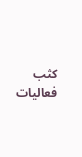كثب فعاليات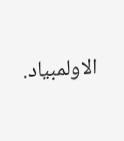الاولمبياد.